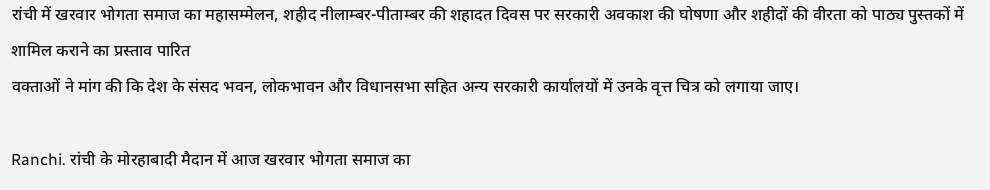रांची में खरवार भोगता समाज का महासम्मेलन, शहीद नीलाम्बर-पीताम्बर की शहादत दिवस पर सरकारी अवकाश की घोषणा और शहीदों की वीरता को पाठ्य पुस्तकों में शामिल कराने का प्रस्ताव पारित
वक्ताओं ने मांग की कि देश के संसद भवन, लोकभावन और विधानसभा सहित अन्य सरकारी कार्यालयों में उनके वृत्त चित्र को लगाया जाए।

Ranchi. रांची के मोरहाबादी मैदान में आज खरवार भोगता समाज का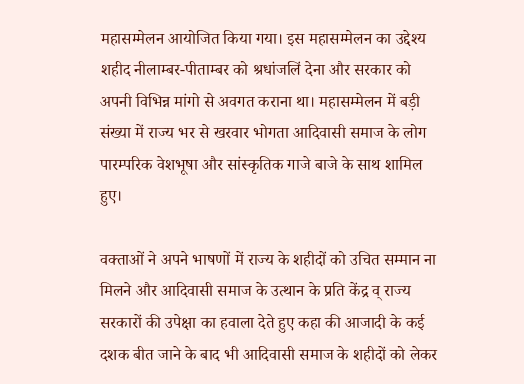महासम्मेलन आयोजित किया गया। इस महासम्मेलन का उद्देश्य शहीद नीलाम्बर-पीताम्बर को श्रधांजलिं देना और सरकार को अपनी विभिन्न मांगो से अवगत कराना था। महासम्मेलन में बड़ी संख्या में राज्य भर से खरवार भोगता आदिवासी समाज के लोग पारम्परिक वेशभूषा और सांस्कृतिक गाजे बाजे के साथ शामिल हुए।

वक्ताओं ने अपने भाषणों में राज्य के शहीदों को उचित सम्मान ना मिलने और आदिवासी समाज के उत्थान के प्रति केंद्र व् राज्य सरकारों की उपेक्षा का हवाला देते हुए कहा की आजादी के कई दशक बीत जाने के बाद भी आदिवासी समाज के शहीदों को लेकर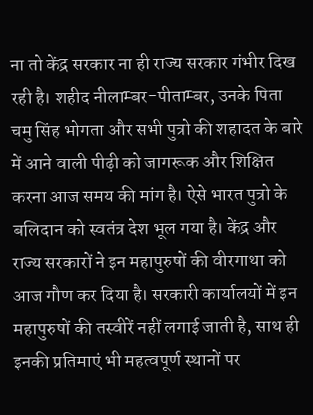ना तो केंद्र सरकार ना ही राज्य सरकार गंभीर दिख रही है। शहीद नीलाम्बर-पीताम्बर, उनके पिता चमु सिंह भोगता और सभी पुत्रो की शहादत के बारे में आने वाली पीढ़ी को जागरूक और शिक्षित करना आज समय की मांग है। ऐसे भारत पुत्रो के बलिदान को स्वतंत्र देश भूल गया है। केंद्र और राज्य सरकारों ने इन महापुरुषों की वीरगाथा को आज गौण कर दिया है। सरकारी कार्यालयों में इन महापुरुषों की तस्वीरें नहीं लगाई जाती है, साथ ही इनकी प्रतिमाएं भी महत्वपूर्ण स्थानों पर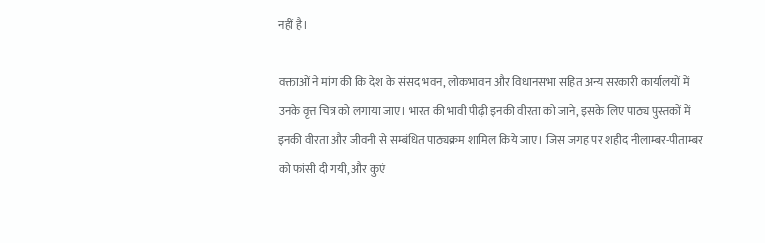नहीं है।

वक्ताओं ने मांग की कि देश के संसद भवन, लोकभावन और विधानसभा सहित अन्य सरकारी कार्यालयों में उनके वृत्त चित्र को लगाया जाए। भारत की भावी पीढ़ी इनकी वीरता को जाने, इसके लिए पाठ्य पुस्तकों में इनकी वीरता और जीवनी से सम्बंधित पाठ्यक्रम शामिल किये जाए। जिस जगह पर शहीद नीलाम्बर-पीताम्बर को फांसी दी गयी, और कुएं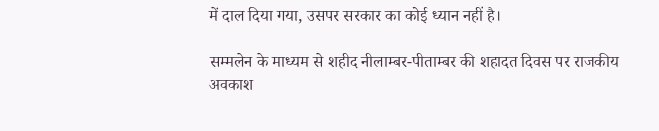में दाल दिया गया, उसपर सरकार का कोई ध्यान नहीं है।

सम्मलेन के माध्यम से शहीद नीलाम्बर-पीताम्बर की शहादत दिवस पर राजकीय अवकाश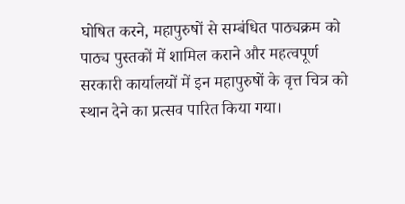घोषित करने, महापुरुषों से सम्बंधित पाठ्यक्रम को पाठ्य पुस्तकों में शामिल कराने और महत्वपूर्ण सरकारी कार्यालयों में इन महापुरुषों के वृत्त चित्र को स्थान देने का प्रत्सव पारित किया गया।